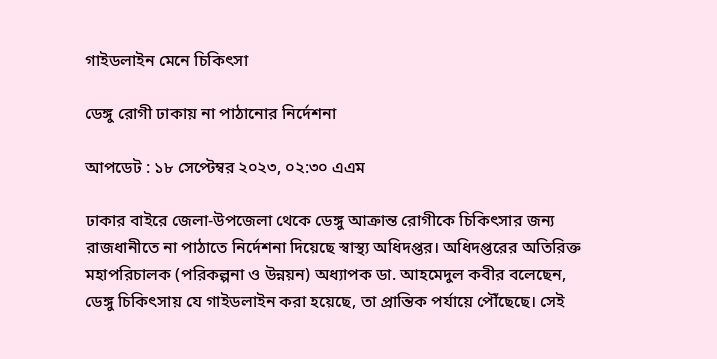গাইডলাইন মেনে চিকিৎসা

ডেঙ্গু রোগী ঢাকায় না পাঠানোর নির্দেশনা

আপডেট : ১৮ সেপ্টেম্বর ২০২৩, ০২:৩০ এএম

ঢাকার বাইরে জেলা-উপজেলা থেকে ডেঙ্গু আক্রান্ত রোগীকে চিকিৎসার জন্য রাজধানীতে না পাঠাতে নির্দেশনা দিয়েছে স্বাস্থ্য অধিদপ্তর। অধিদপ্তরের অতিরিক্ত মহাপরিচালক (পরিকল্পনা ও উন্নয়ন) অধ্যাপক ডা. আহমেদুল কবীর বলেছেন, ডেঙ্গু চিকিৎসায় যে গাইডলাইন করা হয়েছে, তা প্রান্তিক পর্যায়ে পৌঁছেছে। সেই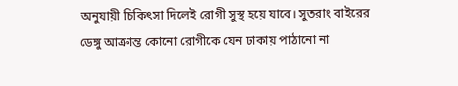অনুযায়ী চিকিৎসা দিলেই রোগী সুস্থ হয়ে যাবে। সুতরাং বাইরের ডেঙ্গু আক্রান্ত কোনো রোগীকে যেন ঢাকায় পাঠানো না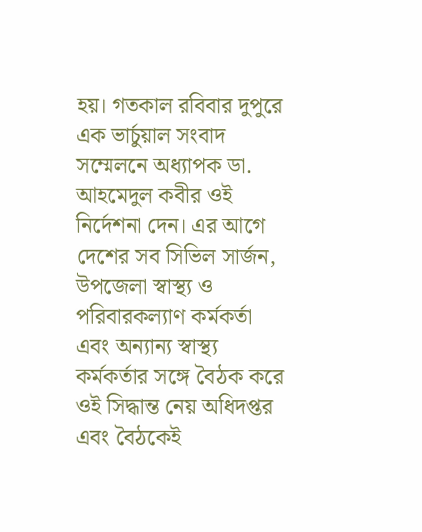হয়। গতকাল রবিবার দুপুরে এক ভার্চুয়াল সংবাদ সম্মেলনে অধ্যাপক ডা. আহমেদুল কবীর ওই নির্দেশনা দেন। এর আগে দেশের সব সিভিল সার্জন, উপজেলা স্বাস্থ্য ও পরিবারকল্যাণ কর্মকর্তা এবং অন্যান্য স্বাস্থ্য কর্মকর্তার সঙ্গে বৈঠক করে ওই সিদ্ধান্ত নেয় অধিদপ্তর এবং বৈঠকেই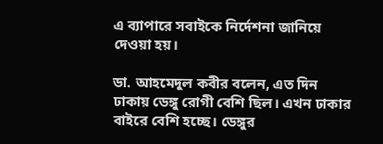এ ব্যাপারে সবাইকে নির্দেশনা জানিয়ে দেওয়া হয়।

ডা. আহমেদুল কবীর বলেন, এত দিন ঢাকায় ডেঙ্গু রোগী বেশি ছিল। এখন ঢাকার বাইরে বেশি হচ্ছে। ডেঙ্গুর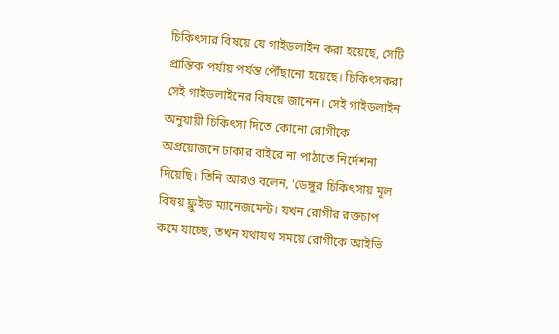চিকিৎসার বিষয়ে যে গাইডলাইন করা হয়েছে, সেটি প্রান্তিক পর্যায় পর্যন্ত পৌঁছানো হয়েছে। চিকিৎসকরা সেই গাইডলাইনের বিষয়ে জানেন। সেই গাইডলাইন অনুযায়ী চিকিৎসা দিতে কোনো রোগীকে অপ্রয়োজনে ঢাকার বাইরে না পাঠাতে নির্দেশনা দিয়েছি। তিনি আরও বলেন, ‘ডেঙ্গুর চিকিৎসায় মূল বিষয় ফ্লুইড ম্যানেজমেন্ট। যখন রোগীর রক্তচাপ কমে যাচ্ছে, তখন যথাযথ সময়ে রোগীকে আইভি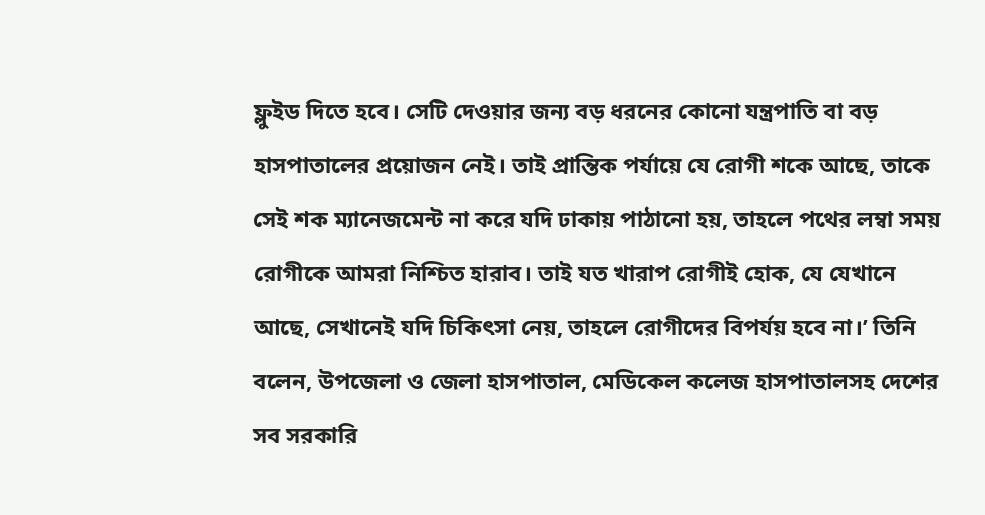ফ্লুইড দিতে হবে। সেটি দেওয়ার জন্য বড় ধরনের কোনো যন্ত্রপাতি বা বড় হাসপাতালের প্রয়োজন নেই। তাই প্রান্তিক পর্যায়ে যে রোগী শকে আছে, তাকে সেই শক ম্যানেজমেন্ট না করে যদি ঢাকায় পাঠানো হয়, তাহলে পথের লম্বা সময় রোগীকে আমরা নিশ্চিত হারাব। তাই যত খারাপ রোগীই হোক, যে যেখানে আছে, সেখানেই যদি চিকিৎসা নেয়, তাহলে রোগীদের বিপর্যয় হবে না।’ তিনি বলেন, উপজেলা ও জেলা হাসপাতাল, মেডিকেল কলেজ হাসপাতালসহ দেশের সব সরকারি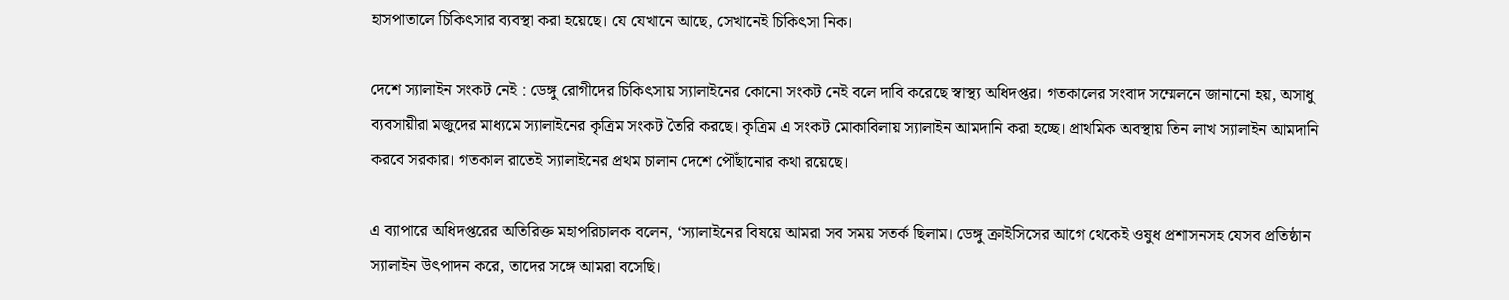হাসপাতালে চিকিৎসার ব্যবস্থা করা হয়েছে। যে যেখানে আছে, সেখানেই চিকিৎসা নিক।

দেশে স্যালাইন সংকট নেই : ডেঙ্গু রোগীদের চিকিৎসায় স্যালাইনের কোনো সংকট নেই বলে দাবি করেছে স্বাস্থ্য অধিদপ্তর। গতকালের সংবাদ সম্মেলনে জানানো হয়, অসাধু ব্যবসায়ীরা মজুদের মাধ্যমে স্যালাইনের কৃত্রিম সংকট তৈরি করছে। কৃত্রিম এ সংকট মোকাবিলায় স্যালাইন আমদানি করা হচ্ছে। প্রাথমিক অবস্থায় তিন লাখ স্যালাইন আমদানি করবে সরকার। গতকাল রাতেই স্যালাইনের প্রথম চালান দেশে পৌঁছানোর কথা রয়েছে।

এ ব্যাপারে অধিদপ্তরের অতিরিক্ত মহাপরিচালক বলেন, ‘স্যালাইনের বিষয়ে আমরা সব সময় সতর্ক ছিলাম। ডেঙ্গু ক্রাইসিসের আগে থেকেই ওষুধ প্রশাসনসহ যেসব প্রতিষ্ঠান স্যালাইন উৎপাদন করে, তাদের সঙ্গে আমরা বসেছি।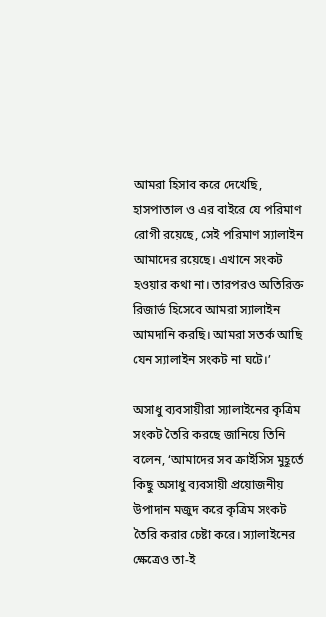আমরা হিসাব করে দেখেছি, হাসপাতাল ও এর বাইরে যে পরিমাণ রোগী রয়েছে, সেই পরিমাণ স্যালাইন আমাদের রয়েছে। এখানে সংকট হওয়ার কথা না। তারপরও অতিরিক্ত রিজার্ভ হিসেবে আমরা স্যালাইন আমদানি করছি। আমরা সতর্ক আছি যেন স্যালাইন সংকট না ঘটে।’

অসাধু ব্যবসায়ীরা স্যালাইনের কৃত্রিম সংকট তৈরি করছে জানিয়ে তিনি বলেন, ‘আমাদের সব ক্রাইসিস মুহূর্তে কিছু অসাধু ব্যবসায়ী প্রয়োজনীয় উপাদান মজুদ করে কৃত্রিম সংকট তৈরি করার চেষ্টা করে। স্যালাইনের ক্ষেত্রেও তা-ই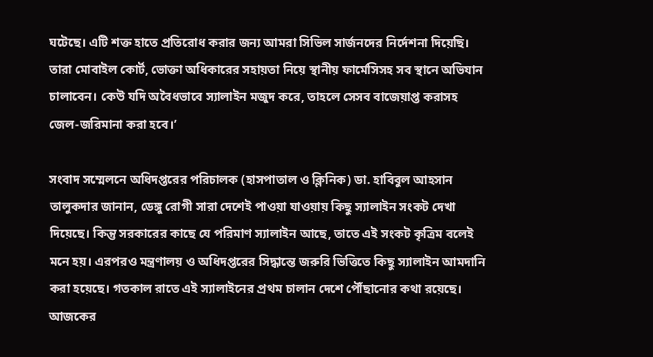ঘটেছে। এটি শক্ত হাতে প্রতিরোধ করার জন্য আমরা সিভিল সার্জনদের নির্দেশনা দিয়েছি। তারা মোবাইল কোর্ট, ভোক্তা অধিকারের সহায়তা নিয়ে স্থানীয় ফার্মেসিসহ সব স্থানে অভিযান চালাবেন। কেউ যদি অবৈধভাবে স্যালাইন মজুদ করে, তাহলে সেসব বাজেয়াপ্ত করাসহ জেল-জরিমানা করা হবে।’

সংবাদ সম্মেলনে অধিদপ্তরের পরিচালক (হাসপাতাল ও ক্লিনিক) ডা. হাবিবুল আহসান তালুকদার জানান, ডেঙ্গু রোগী সারা দেশেই পাওয়া যাওয়ায় কিছু স্যালাইন সংকট দেখা দিয়েছে। কিন্তু সরকারের কাছে যে পরিমাণ স্যালাইন আছে, তাতে এই সংকট কৃত্রিম বলেই মনে হয়। এরপরও মন্ত্রণালয় ও অধিদপ্তরের সিদ্ধান্তে জরুরি ভিত্তিতে কিছু স্যালাইন আমদানি করা হয়েছে। গতকাল রাতে এই স্যালাইনের প্রথম চালান দেশে পৌঁছানোর কথা রয়েছে। আজকের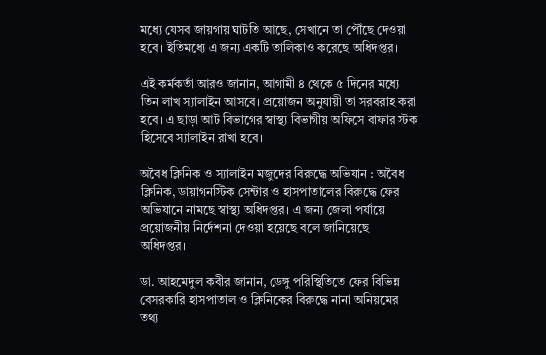মধ্যে যেসব জায়গায় ঘাটতি আছে, সেখানে তা পৌঁছে দেওয়া হবে। ইতিমধ্যে এ জন্য একটি তালিকাও করেছে অধিদপ্তর।

এই কর্মকর্তা আরও জানান, আগামী ৪ থেকে ৫ দিনের মধ্যে তিন লাখ স্যালাইন আসবে। প্রয়োজন অনুযায়ী তা সরবরাহ করা হবে। এ ছাড়া আট বিভাগের স্বাস্থ্য বিভাগীয় অফিসে বাফার স্টক হিসেবে স্যালাইন রাখা হবে।

অবৈধ ক্লিনিক ও স্যালাইন মজুদের বিরুদ্ধে অভিযান : অবৈধ ক্লিনিক, ডায়াগনস্টিক সেন্টার ও হাসপাতালের বিরুদ্ধে ফের অভিযানে নামছে স্বাস্থ্য অধিদপ্তর। এ জন্য জেলা পর্যায়ে প্রয়োজনীয় নির্দেশনা দেওয়া হয়েছে বলে জানিয়েছে অধিদপ্তর।

ডা. আহমেদুল কবীর জানান, ডেঙ্গু পরিস্থিতিতে ফের বিভিন্ন বেসরকারি হাসপাতাল ও ক্লিনিকের বিরুদ্ধে নানা অনিয়মের তথ্য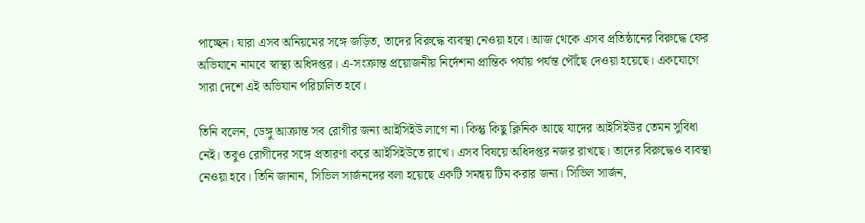পাচ্ছেন। যারা এসব অনিয়মের সঙ্গে জড়িত, তাদের বিরুদ্ধে ব্যবস্থা নেওয়া হবে। আজ থেকে এসব প্রতিষ্ঠানের বিরুদ্ধে ফের অভিযানে নামবে স্বাস্থ্য অধিদপ্তর। এ-সংক্রান্ত প্রয়োজনীয় নির্দেশনা প্রান্তিক পর্যায় পর্যন্ত পৌঁছে দেওয়া হয়েছে। একযোগে সারা দেশে এই অভিযান পরিচালিত হবে।

তিনি বলেন, ডেঙ্গু আক্রান্ত সব রোগীর জন্য আইসিইউ লাগে না। কিন্তু কিছু ক্লিনিক আছে যাদের আইসিইউর তেমন সুবিধা নেই। তবুও রোগীদের সঙ্গে প্রতারণা করে আইসিইউতে রাখে। এসব বিষয়ে অধিদপ্তর নজর রাখছে। তাদের বিরুদ্ধেও ব্যবস্থা নেওয়া হবে। তিনি জানান, সিভিল সার্জনদের বলা হয়েছে একটি সমন্বয় টিম করার জন্য। সিভিল সার্জন,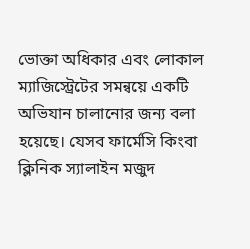ভোক্তা অধিকার এবং লোকাল ম্যাজিস্ট্রেটের সমন্বয়ে একটি অভিযান চালানোর জন্য বলা হয়েছে। যেসব ফার্মেসি কিংবা ক্লিনিক স্যালাইন মজুদ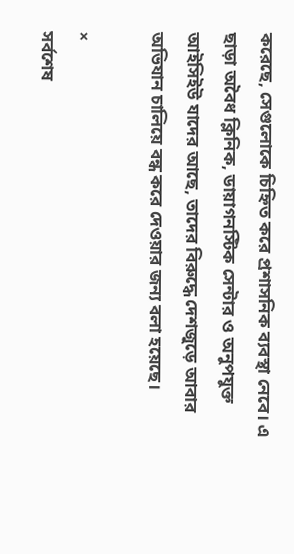করেছে, সেগুলোকে চিহ্নিত করে প্রশাসনিক ব্যবস্থা নেবে। এ ছাড়া অবৈধ ক্লিনিক, ডায়াগনস্টিক সেন্টার ও অনুপযুক্ত আইসিইউ যাদের আছে, তাদের বিরুদ্ধে দেশজুড়ে আবার অভিযান চালিয়ে বন্ধ করে দেওয়ার জন্য বলা হয়েছে।

×
সর্বশেষ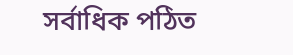সর্বাধিক পঠিত